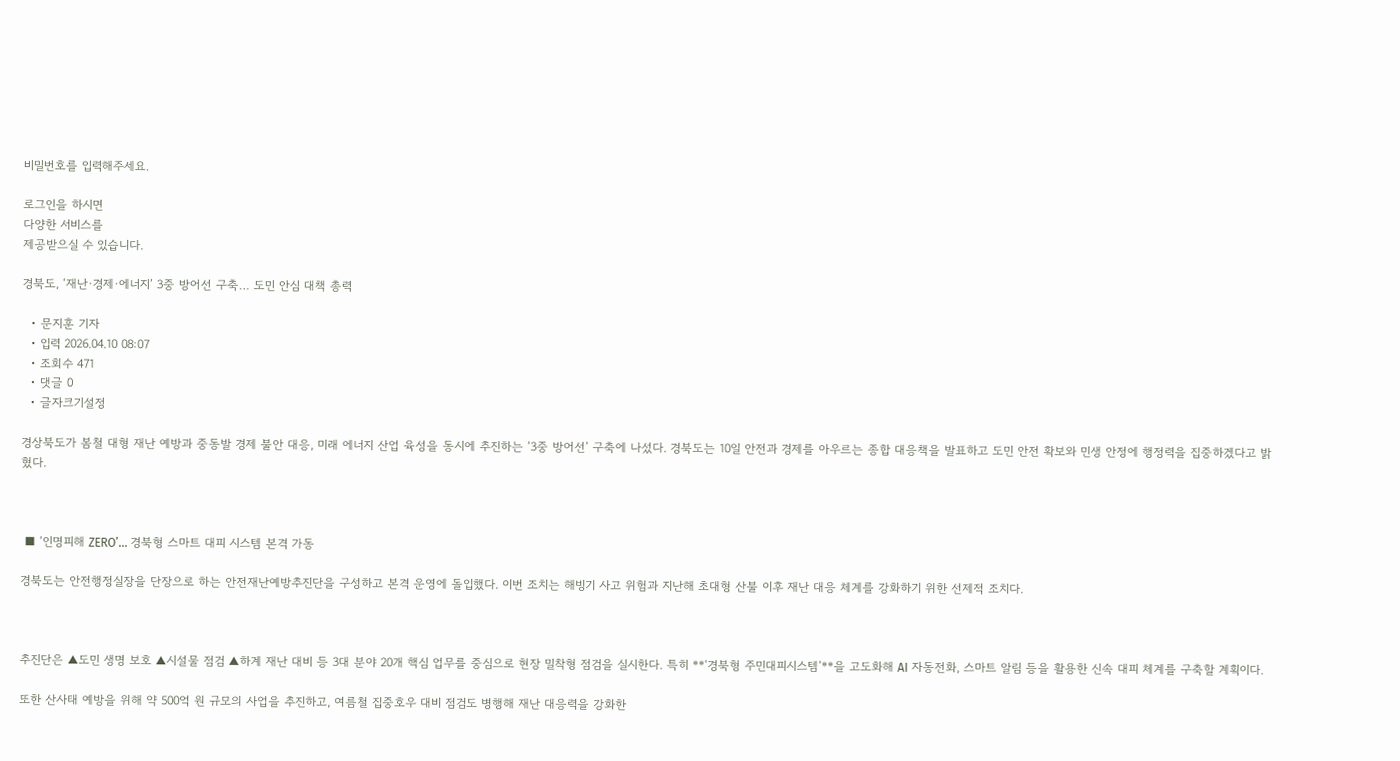비밀번호를 입력해주세요.

로그인을 하시면
다양한 서비스를
제공받으실 수 있습니다.

경북도, ‘재난·경제·에너지’ 3중 방어선 구축… 도민 안심 대책 총력

  • 문지훈 기자
  • 입력 2026.04.10 08:07
  • 조회수 471
  • 댓글 0
  • 글자크기설정

경상북도가 봄철 대형 재난 예방과 중동발 경제 불안 대응, 미래 에너지 산업 육성을 동시에 추진하는 ‘3중 방어선’ 구축에 나섰다. 경북도는 10일 안전과 경제를 아우르는 종합 대응책을 발표하고 도민 안전 확보와 민생 안정에 행정력을 집중하겠다고 밝혔다.



 ■ ‘인명피해 ZERO’… 경북형 스마트 대피 시스템 본격 가동

경북도는 안전행정실장을 단장으로 하는 안전재난예방추진단을 구성하고 본격 운영에 돌입했다. 이번 조치는 해빙기 사고 위험과 지난해 초대형 산불 이후 재난 대응 체계를 강화하기 위한 선제적 조치다.



추진단은 ▲도민 생명 보호 ▲시설물 점검 ▲하계 재난 대비 등 3대 분야 20개 핵심 업무를 중심으로 현장 밀착형 점검을 실시한다. 특히 **‘경북형 주민대피시스템’**을 고도화해 AI 자동전화, 스마트 알림 등을 활용한 신속 대피 체계를 구축할 계획이다.

또한 산사태 예방을 위해 약 500억 원 규모의 사업을 추진하고, 여름철 집중호우 대비 점검도 병행해 재난 대응력을 강화한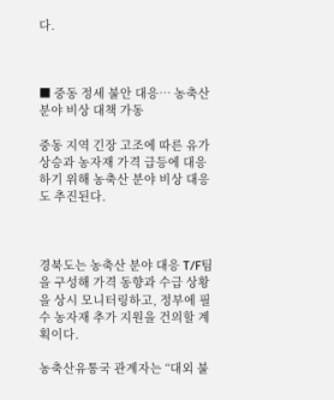다.



■ 중동 정세 불안 대응… 농축산 분야 비상 대책 가동

중동 지역 긴장 고조에 따른 유가 상승과 농자재 가격 급등에 대응하기 위해 농축산 분야 비상 대응도 추진된다.



경북도는 농축산 분야 대응 T/F팀을 구성해 가격 동향과 수급 상황을 상시 모니터링하고, 정부에 필수 농자재 추가 지원을 건의할 계획이다.

농축산유통국 관계자는 “대외 불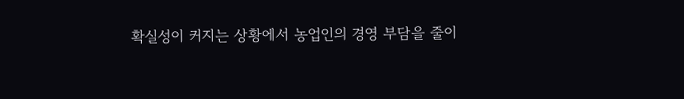확실성이 커지는 상황에서 농업인의 경영 부담을 줄이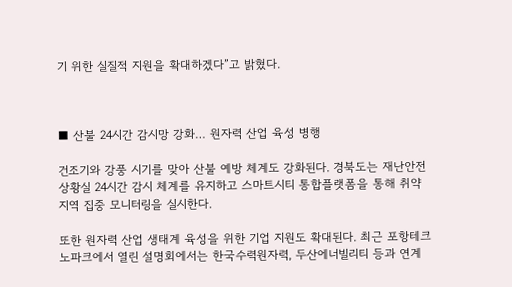기 위한 실질적 지원을 확대하겠다”고 밝혔다.



■ 산불 24시간 감시망 강화… 원자력 산업 육성 병행

건조기와 강풍 시기를 맞아 산불 예방 체계도 강화된다. 경북도는 재난안전상황실 24시간 감시 체계를 유지하고 스마트시티 통합플랫폼을 통해 취약 지역 집중 모니터링을 실시한다.

또한 원자력 산업 생태계 육성을 위한 기업 지원도 확대된다. 최근 포항테크노파크에서 열린 설명회에서는 한국수력원자력, 두산에너빌리티 등과 연계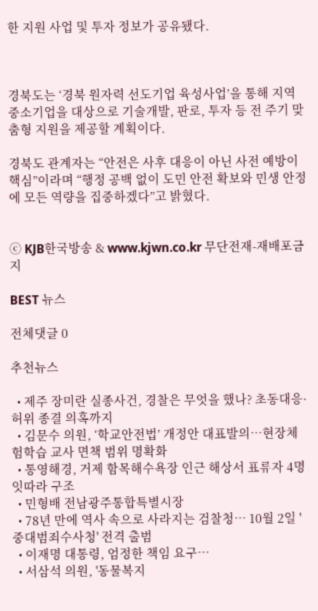한 지원 사업 및 투자 정보가 공유됐다.



경북도는 ‘경북 원자력 선도기업 육성사업’을 통해 지역 중소기업을 대상으로 기술개발, 판로, 투자 등 전 주기 맞춤형 지원을 제공할 계획이다.

경북도 관계자는 “안전은 사후 대응이 아닌 사전 예방이 핵심”이라며 “행정 공백 없이 도민 안전 확보와 민생 안정에 모든 역량을 집중하겠다”고 밝혔다.


ⓒ KJB한국방송 & www.kjwn.co.kr 무단전재-재배포금지

BEST 뉴스

전체댓글 0

추천뉴스

  • 제주 장미란 실종사건, 경찰은 무엇을 했나? 초동대응·허위 종결 의혹까지
  • 김문수 의원, ‘학교안전법’ 개정안 대표발의…현장체험학습 교사 면책 범위 명확화
  • 통영해경, 거제 함목해수욕장 인근 해상서 표류자 4명 잇따라 구조
  • 민형배 전남광주통합특별시장
  • 78년 만에 역사 속으로 사라지는 검찰청… 10월 2일 '중대범죄수사청' 전격 출범
  • 이재명 대통령, 엄정한 책임 요구…
  • 서삼석 의원, '동물복지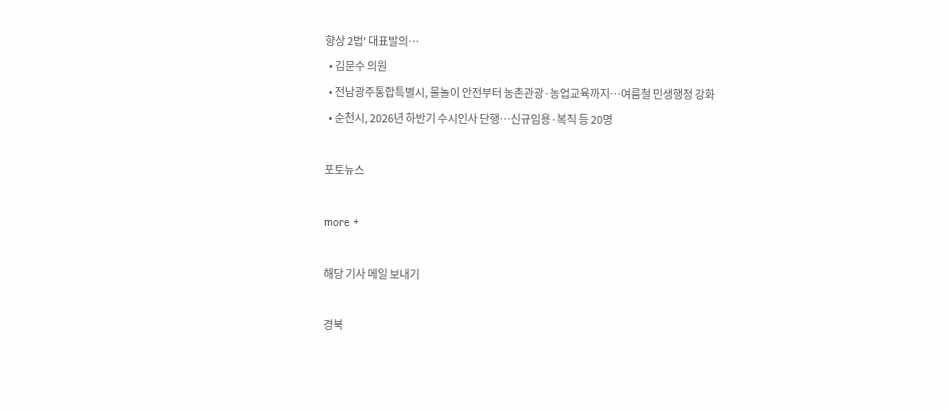향상 2법' 대표발의…
  • 김문수 의원
  • 전남광주통합특별시, 물놀이 안전부터 농촌관광·농업교육까지…여름철 민생행정 강화
  • 순천시, 2026년 하반기 수시인사 단행…신규임용·복직 등 20명

포토뉴스

more +

해당 기사 메일 보내기

경북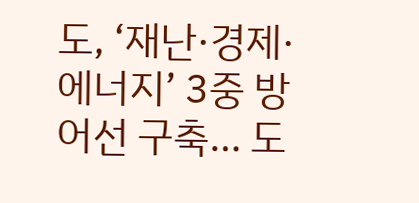도, ‘재난·경제·에너지’ 3중 방어선 구축… 도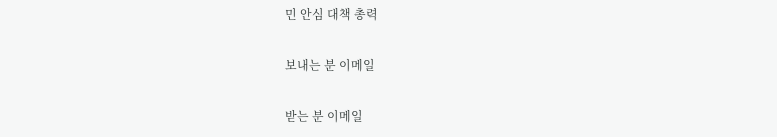민 안심 대책 총력

보내는 분 이메일

받는 분 이메일